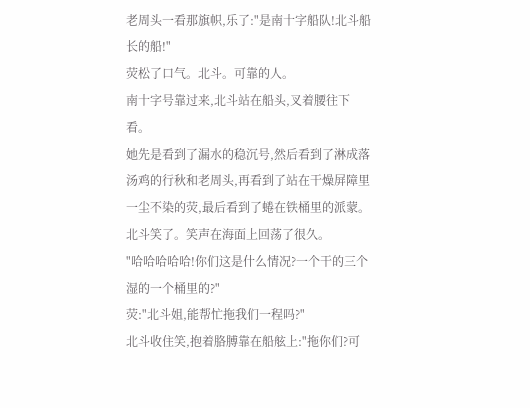老周头一看那旗帜,乐了:"是南十字船队!北斗船长的船!"
荧松了口气。北斗。可靠的人。
南十字号靠过来,北斗站在船头,叉着腰往下看。
她先是看到了漏水的稳沉号,然后看到了淋成落汤鸡的行秋和老周头,再看到了站在干燥屏障里一尘不染的荧,最后看到了蜷在铁桶里的派蒙。
北斗笑了。笑声在海面上回荡了很久。
"哈哈哈哈哈!你们这是什么情况?一个干的三个湿的一个桶里的?"
荧:"北斗姐,能帮忙拖我们一程吗?"
北斗收住笑,抱着胳膊靠在船舷上:"拖你们?可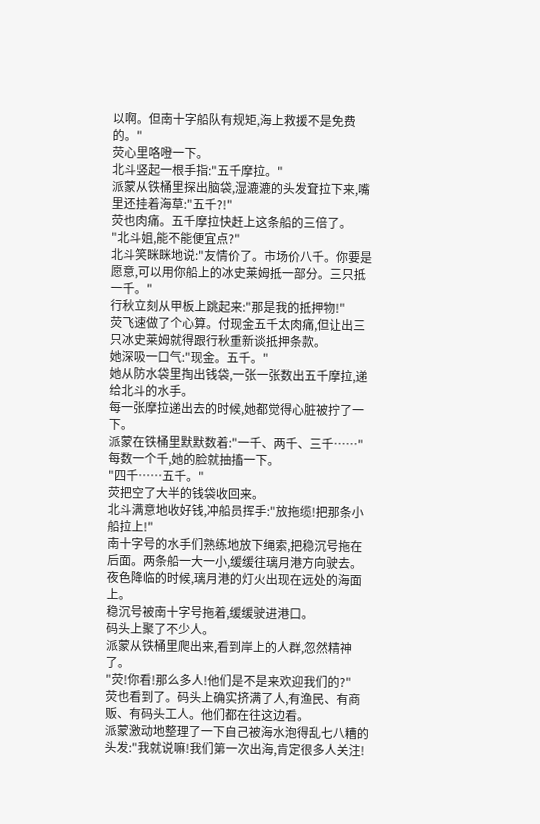以啊。但南十字船队有规矩,海上救援不是免费的。"
荧心里咯噔一下。
北斗竖起一根手指:"五千摩拉。"
派蒙从铁桶里探出脑袋,湿漉漉的头发耷拉下来,嘴里还挂着海草:"五千?!"
荧也肉痛。五千摩拉快赶上这条船的三倍了。
"北斗姐,能不能便宜点?"
北斗笑眯眯地说:"友情价了。市场价八千。你要是愿意,可以用你船上的冰史莱姆抵一部分。三只抵一千。"
行秋立刻从甲板上跳起来:"那是我的抵押物!"
荧飞速做了个心算。付现金五千太肉痛,但让出三只冰史莱姆就得跟行秋重新谈抵押条款。
她深吸一口气:"现金。五千。"
她从防水袋里掏出钱袋,一张一张数出五千摩拉,递给北斗的水手。
每一张摩拉递出去的时候,她都觉得心脏被拧了一下。
派蒙在铁桶里默默数着:"一千、两千、三千……"
每数一个千,她的脸就抽搐一下。
"四千……五千。"
荧把空了大半的钱袋收回来。
北斗满意地收好钱,冲船员挥手:"放拖缆!把那条小船拉上!"
南十字号的水手们熟练地放下绳索,把稳沉号拖在后面。两条船一大一小,缓缓往璃月港方向驶去。
夜色降临的时候,璃月港的灯火出现在远处的海面上。
稳沉号被南十字号拖着,缓缓驶进港口。
码头上聚了不少人。
派蒙从铁桶里爬出来,看到岸上的人群,忽然精神了。
"荧!你看!那么多人!他们是不是来欢迎我们的?"
荧也看到了。码头上确实挤满了人,有渔民、有商贩、有码头工人。他们都在往这边看。
派蒙激动地整理了一下自己被海水泡得乱七八糟的头发:"我就说嘛!我们第一次出海,肯定很多人关注!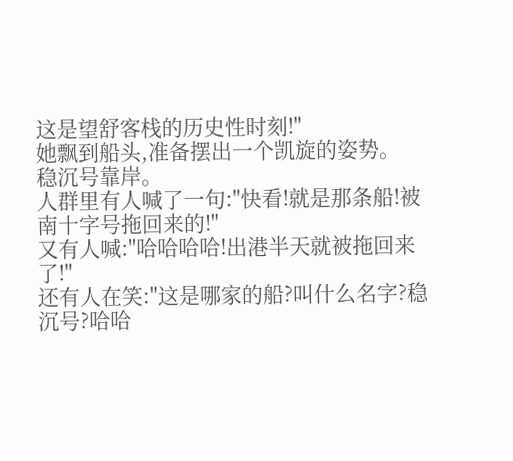这是望舒客栈的历史性时刻!"
她飘到船头,准备摆出一个凯旋的姿势。
稳沉号靠岸。
人群里有人喊了一句:"快看!就是那条船!被南十字号拖回来的!"
又有人喊:"哈哈哈哈!出港半天就被拖回来了!"
还有人在笑:"这是哪家的船?叫什么名字?稳沉号?哈哈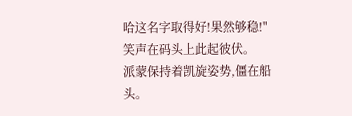哈这名字取得好!果然够稳!"
笑声在码头上此起彼伏。
派蒙保持着凯旋姿势,僵在船头。